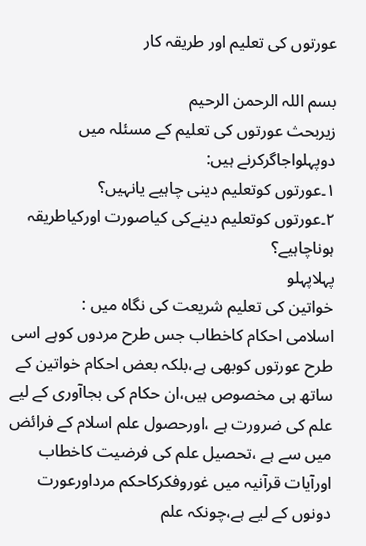عورتوں کی تعلیم اور طریقہ کار

بسم اللہ الرحمن الرحیم
زیربحث عورتوں کی تعلیم کے مسئلہ میں دوپہلواجاگرکرنے ہیں:
۱۔عورتوں کوتعلیم دینی چاہیے یانہیں؟
۲۔عورتوں کوتعلیم دینےکی کیاصورت اورکیاطریقہ ہوناچاہیے؟
پہلاپہلو
خواتین کی تعلیم شریعت کی نگاہ میں :
اسلامی احکام کاخطاب جس طرح مردوں کوہے اسی طرح عورتوں کوبھی ہے،بلکہ بعض احکام خواتین کے ساتھ ہی مخصوص ہیں،ان حکام کی بجاآوری کے لیے علم کی ضرورت ہے ،اورحصول علم اسلام کے فرائض میں سے ہے ،تحصیل علم کی فرضیت کاخطاب اورآیات قرآنیہ میں غوروفکرکاحکم مرداورعورت دونوں کے لیے ہے،چونکہ علم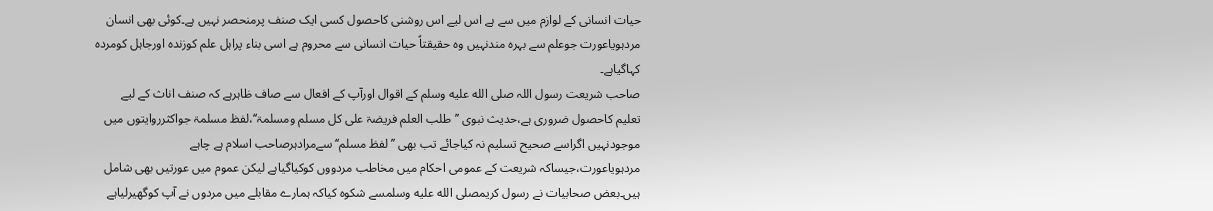حیات انسانی کے لوازم میں سے ہے اس لیے اس روشنی کاحصول کسی ایک صنف پرمنحصر نہیں ہے۔کوئی بھی انسان مردہویاعورت جوعلم سے بہرہ مندنہیں وہ حقیقتاً حیات انسانی سے محروم ہے اسی بناء پراہل علم کوزندہ اورجاہل کومردہ کہاگیاہے۔
صاحب شریعت رسول اللہ صلى الله عليه وسلم کے اقوال اورآپ کے افعال سے صاف ظاہرہے کہ صنف اناث کے لیے تعلیم کاحصول ضروری ہے،حدیث نبوی ’’طلب العلم فریضۃ علی کل مسلم ومسلمۃ‘‘،لفظ مسلمۃ جواکثرروایتوں میں موجودنہیں اگراسے صحیح تسلیم نہ کیاجائے تب بھی ’’لفظ مسلم‘‘سےمرادہرصاحب اسلام ہے چاہے مردہویاعورت،جیساکہ شریعت کے عمومی احکام میں مخاطب مردووں کوکیاگیاہے لیکن عموم میں عورتیں بھی شامل ہیں۔بعض صحابیات نے رسول کریمصلى الله عليه وسلمسے شکوہ کیاکہ ہمارے مقابلے میں مردوں نے آپ کوگھیرلیاہے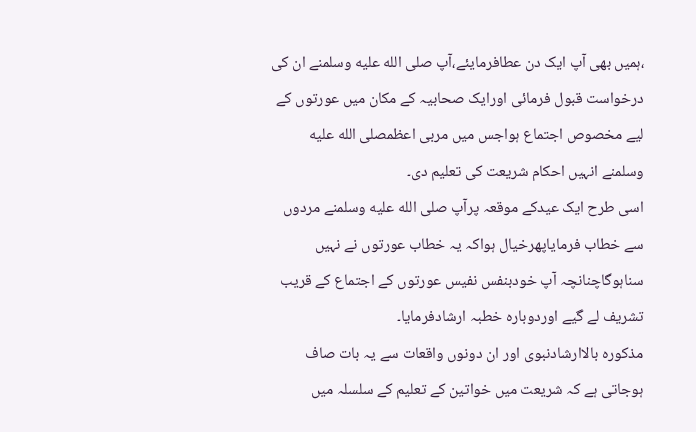،ہمیں بھی آپ ایک دن عطافرمایئے،آپ صلى الله عليه وسلمنے ان کی درخواست قبول فرمائی اورایک صحابیہ کے مکان میں عورتوں کے لیے مخصوص اجتماع ہواجس میں مربی اعظمصلى الله عليه وسلمنے انہیں احکام شریعت کی تعلیم دی۔
اسی طرح ایک عیدکے موقعہ پرآپ صلى الله عليه وسلمنے مردوں سے خطاب فرمایاپھرخیال ہواکہ یہ خطاب عورتوں نے نہیں سناہوگاچنانچہ آپ خودبنفس نفیس عورتوں کے اجتماع کے قریب تشریف لے گیے اوردوبارہ خطبہ ارشادفرمایا۔
مذکورہ بالاارشادنبوی اور ان دونوں واقعات سے یہ بات صاف ہوجاتی ہے کہ شریعت میں خواتین کے تعلیم کے سلسلہ میں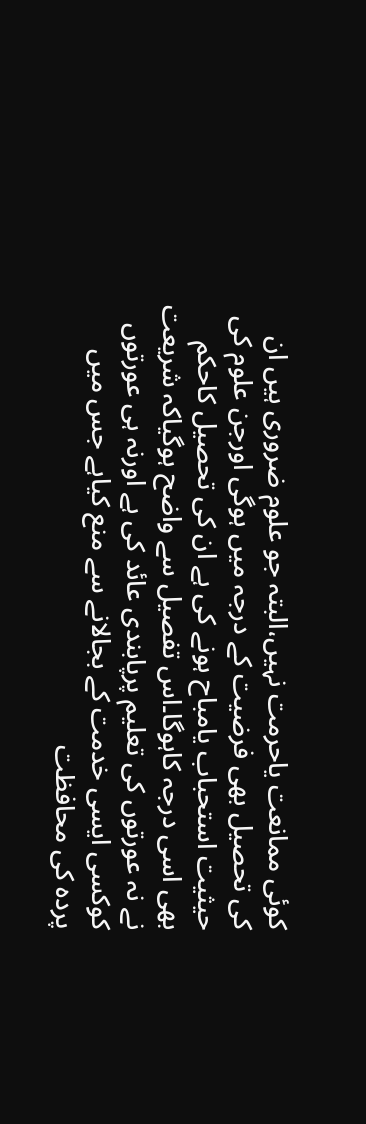کوئی ممانعت یاحرمت نہیں،البتہ جو علوم ضروری ہیں ان کی تحصیل بھی فرضیت کے درجہ میں ہوگی اورجن علوم کی حیثیت استحباب یامباح ہونے کی ہے ان کی تحصیل کاحکم بھی اسی درجہ کاہوگا۔اس تفصیل سے واضح ہوگیاکہ شریعت نے نہ عورتوں کی تعلیم پرپابندی عائد کی ہے اورنہ ہی عورتوں کوکسی ایسی خدمت کے بجالانے سے منع کیاہے جس میں پردہ کی محافظت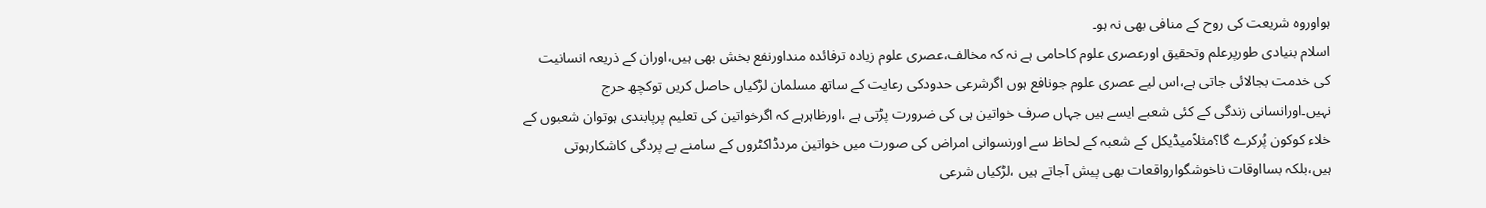ہواوروہ شریعت کی روح کے منافی بھی نہ ہو۔
اسلام بنیادی طورپرعلم وتحقیق اورعصری علوم کاحامی ہے نہ کہ مخالف،عصری علوم زیادہ ترفائدہ منداورنفع بخش بھی ہیں،اوران کے ذریعہ انسانیت کی خدمت بجالائی جاتی ہے،اس لیے عصری علوم جونافع ہوں اگرشرعی حدودکی رعایت کے ساتھ مسلمان لڑکیاں حاصل کریں توکچھ حرج نہیں۔اورانسانی زندگی کے کئی شعبے ایسے ہیں جہاں صرف خواتین ہی کی ضرورت پڑتی ہے ،اورظاہرہے کہ اگرخواتین کی تعلیم پرپابندی ہوتوان شعبوں کے خلاء کوکون پُرکرے گا؟مثلاًمیڈیکل کے شعبہ کے لحاظ سے اورنسوانی امراض کی صورت میں خواتین مردڈاکٹروں کے سامنے بے پردگی کاشکارہوتی ہیں،بلکہ بسااوقات ناخوشگوارواقعات بھی پیش آجاتے ہیں ،لڑکیاں شرعی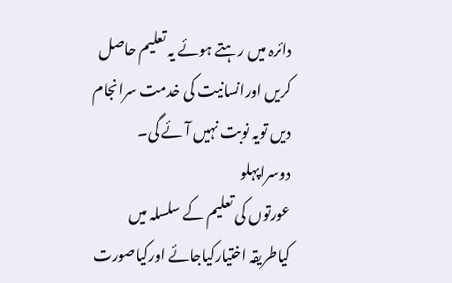دائرہ میں رہتے ہوئے یہ تعلیم حاصل کریں اورانسانیت کی خدمت سرانجام دیں تویہ نوبت نہیں آئے گی۔
دوسراپہلو
عورتوں کی تعلیم کے سلسلہ میں کیاطریقہ اختیارکیاجائے اورکیاصورت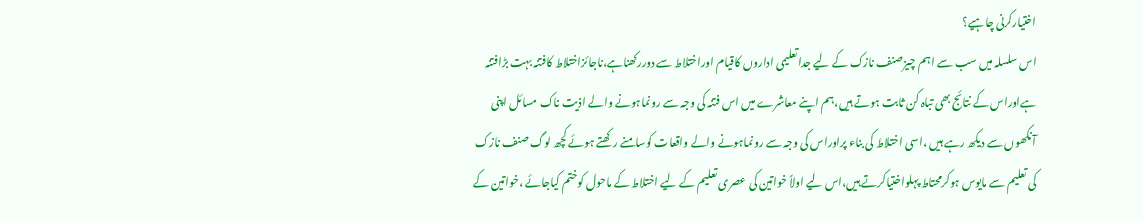اختیارکرنی چاہیے؟
اس سلسلہ میں سب سے اہم چیزصنف نازک کے لیے جداتعلیمی اداروں کاقیام اوراختلاط سے دوررکھناہے،ناجائزاختلاط کافتنہ بہت بڑافتنہ ہےاوراس کے نتائج بھی تباہ کن ثابت ہوتے ہیں،ہم اپنے معاشرے میں اس فتنہ کی وجہ سے رونماہونے والے اذیت ناک مسائل اپنی آنکھوں سے دیکھ رہے ہیں ،اسی اختلاط کی بناء پراوراس کی وجہ سے رونماہونے والے واقعات کوسامنے رکھتے ہوئے کچھ لوگ صنف نازک کی تعلیم سے مایوس ہوکرمحتاط پہلواختیاکرتے ہیں،اس لیے اولاً خواتین کی عصری تعلیم کے لیے اختلاط کے ماحول کوختم کیاجائے ،خواتین کے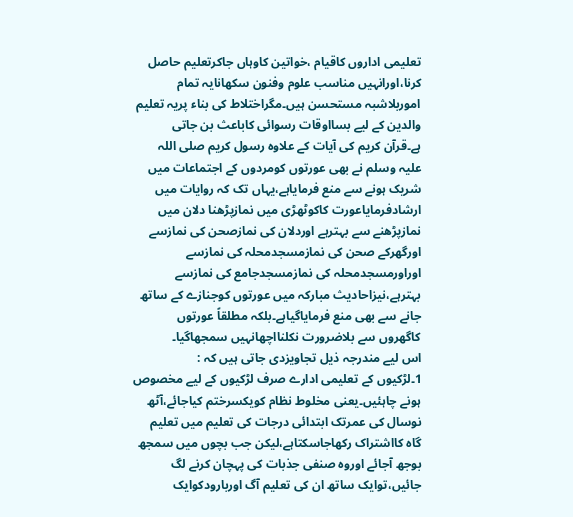تعلیمی اداروں کاقیام ،خواتین کاوہاں جاکرتعلیم حاصل کرنا،اورانہیں مناسب علوم وفنون سکھانایہ تمام اموربلاشبہ مستحسن ہیں۔مگراختلاط کی بناء پریہ تعلیم والدین کے لیے بسااوقات رسوائی کاباعث بن جاتی ہے۔قرآن کریم کی آیات کے علاوہ رسول کریم صلی اللہ علیہ وسلم نے بھی عورتوں کومردوں کے اجتماعات میں شریک ہونے سے منع فرمایاہے،یہاں تک کہ روایات میں ارشادفرمایاعورت کاکوٹھڑی میں نمازپڑھنا دلان میں نمازپڑھنے سے بہترہے اوردلان کی نمازصحن کی نمازسے اورگھرکے صحن کی نمازمسجدمحلہ کی نمازسے اوراورمسجدمحلہ کی نمازمسجدجامع کی نمازسے بہترہے،نیزاحادیث مبارکہ میں عورتوں کوجنازے کے ساتھ جانے سے بھی منع فرمایاگیاہے۔بلکہ مطلقاً عورتوں کاگھروں سے بلاضرورت نکلنااچھانہیں سمجھاگیا۔
اس لیے مندرجہ ذیل تجاویزدی جاتی ہیں کہ :
1۔لڑکیوں کے تعلیمی ادارے صرف لڑکیوں کے لیے مخصوص ہونے چاہئیں۔یعنی مخلوط نظام کویکسرختم کیاجائے،آٹھ نوسال کی عمرتک ابتدائی درجات کی تعلیم میں تعلیم گاہ کااشتراک رکھاجاسکتاہے،لیکن جب بچوں میں سمجھ بوجھ آجائے اوروہ صنفی جذبات کی پہچان کرنے لگ جائیں،توایک ساتھ ان کی تعلیم آگ اوربارودکوایک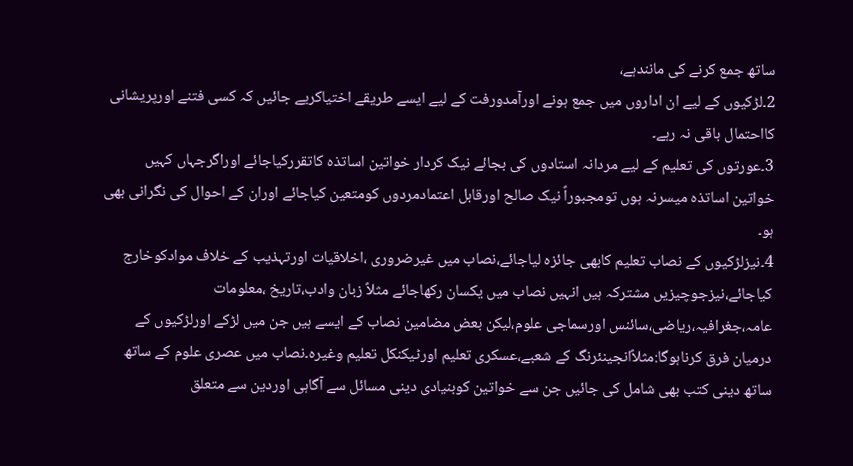ساتھ جمع کرنے کی مانندہے،
2۔لڑکیوں کے لیے ان اداروں میں جمع ہونے اورآمدورفت کے لیے ایسے طریقے اختیاکریے جائیں کہ کسی فتنے اورپریشانی کااحتمال باقی نہ رہے۔
3۔عورتوں کی تعلیم کے لیے مردانہ استادوں کی بجائے نیک کردار خواتین اساتذہ کاتقررکیاجائے اوراگرجہاں کہیں خواتین اساتذہ میسرنہ ہوں تومجبوراً نیک صالح اورقابل اعتمادمردوں کومتعین کیاجائے اوران کے احوال کی نگرانی بھی ہو۔
4۔نیزلڑکیوں کے نصاب تعلیم کابھی جائزہ لیاجائے،نصاب میں غیرضروری ،اخلاقیات اورتہذیب کے خلاف موادکوخارج کیاجائے،نیزجوچیزیں مشترکہ ہیں انہیں نصاب میں یکسان رکھاجائے مثلاً زبان وادب،تاریخ ،معلومات عامہ،جغرافیہ،ریاضی،سائنس اورسماجی علوم،لیکن بعض مضامین نصاب کے ایسے ہیں جن میں لڑکے اورلڑکیوں کے درمیان فرق کرناہوگا:مثلاًانجینئرنگ کے شعبے،عسکری تعلیم اورٹیکنکل تعلیم وغیرہ۔نصاب میں عصری علوم کے ساتھ ساتھ دینی کتب بھی شامل کی جائیں جن سے خواتین کوبنیادی دینی مسائل سے آگاہی اوردین سے متعلق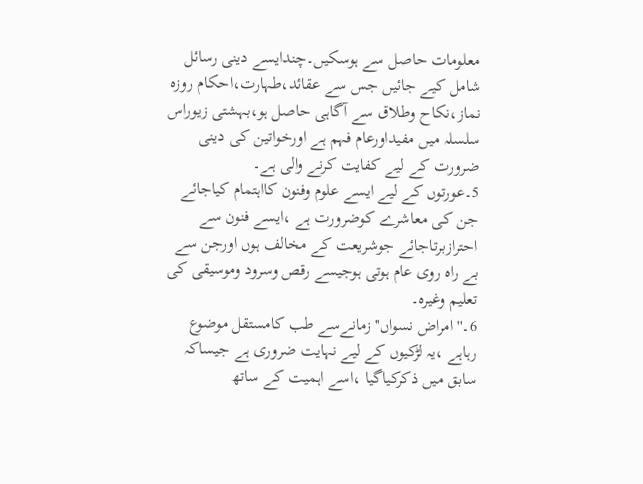معلومات حاصل سے ہوسکیں۔چندایسے دینی رسائل شامل کیے جائیں جس سے عقائد،طہارت،احکام روزہ نماز،نکاح وطلاق سے آگاہی حاصل ہو،بہشتی زیوراس سلسلہ میں مفیداورعام فہم ہے اورخواتین کی دینی ضرورت کے لیے کفایت کرنے والی ہے۔
5۔عورتوں کے لیے ایسے علوم وفنون کااہتمام کیاجائے جن کی معاشرے کوضرورت ہے ،ایسے فنون سے احترازبرتاجائے جوشریعت کے مخالف ہوں اورجن سے بے راہ روی عام ہوتی ہوجیسے رقص وسرود وموسیقی کی تعلیم وغیرہ۔
6۔''امراض نسواں''زمانےسے طب کامستقل موضوع رہاہے ،یہ لڑکیوں کے لیے نہایت ضروری ہے جیساکہ سابق میں ذکرکیاگیا ،اسے اہمیت کے ساتھ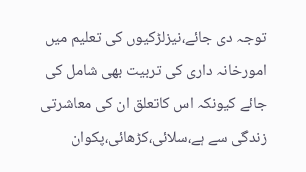توجہ دی جائے،نیزلڑکیوں کی تعلیم میں امورخانہ داری کی تربیت بھی شامل کی جائے کیونکہ اس کاتعلق ان کی معاشرتی زندگی سے ہے،سلائی،کڑھائی،پکوان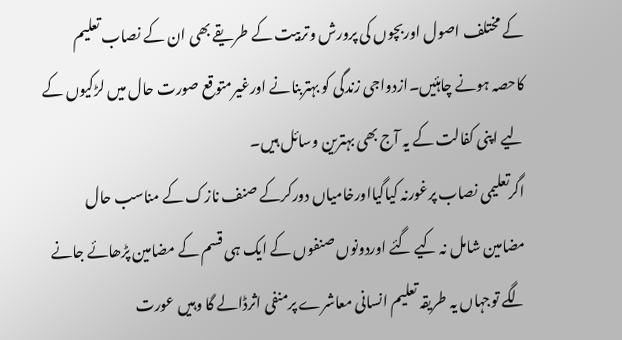کے مختلف اصول اوربچوں کی پرورش وتربیت کے طریقے بھی ان کے نصاب تعلیم کاحصہ ہونے چاہئیں۔ازدواجی زندگی کو بہتربنانے اورغیرمتوقع صورت حال میں لڑکیوں کے لیے اپنی کفالت کے یہ آج بھی بہترین وسائل ہیں۔
اگرتعلیمی نصاب پرغورنہ کیاگیااورخامیاں دورکرکے صنف نازک کے مناسب حال مضامین شامل نہ کیے گئے اوردونوں صنفوں کے ایک ہی قسم کے مضامین پڑھائے جانے لگے توجہاں یہ طریقہ تعلیم انسانی معاشرے پرمنفی اثرڈالے گا وہیں عورت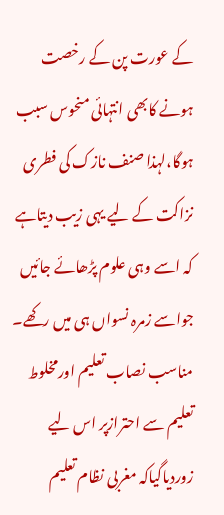کے عورت پن کے رخصت ہونے کابھی انتہائی منحوس سبب ہوگا،لہذا صنف نازک کی فطری نزاکت کے لیے یہی زیب دیتاہے کہ اسے وہی علوم پڑھائے جائیں جواسے زمرہ نسواں ہی میں رکھے۔
مناسب نصاب تعلیم اورمخلوط تعلیم سے احترازپر اس لیے زوردیاگیاکہ مغربی نظام تعلیم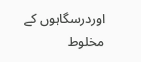اوردرسگاہوں کے مخلوط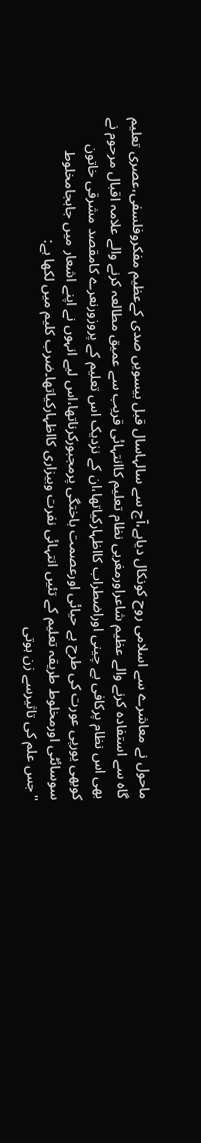ماحول نے معاشرے سے اسلامی روح کونکال دیاہے،آج سے سالہاسال قبل بیسویں صدی کےعظیم مفکروفلسفی،عصری تعلیم گاہ سے استفادہ کرنے والے عظیم شاعراورمغربی نظام تعلیم کاانتہائی قریب سے عمیق مطالعہ کرنے والے علامہ اقبال مرحوم نے بھی اس نظام پرکافی بے چینی اوراضطراب کااظہارکیاتھا،ان کے نزدیک اس تعلیم کے پروزورنعرے کامقصد مشرقی خاتون کوبھی یورپی عورت کی طرح بے حیائی اورعصمت باختگی پرمجبورکرناتھا،اس لیے انہوں نے اپنے اشعار میں جابجامخلوط سوسائٹی اورمخلوط طریقہ تعلیم کے تئیں انتہائی نفرت وبیزاری کااظہارکیاتھا۔ضرب کلیم میں لکھا ہے:
''جس علم کی تاثیرسے زن ہوتی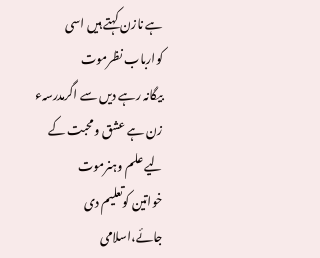ہے نازن کہتے ہیں اسی کوارباب نظرموت
بیگانہ رہے دیں سے اگرمدرسہء زن ہے عشق ومحبت کے لیے علم وہنرموت
خواتین کوتعلیم دی جائے،اسلامی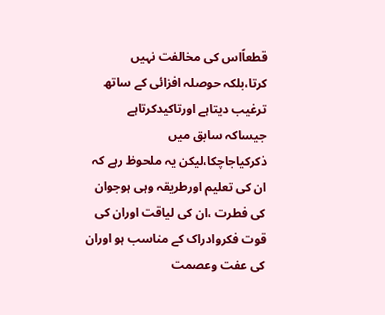قطعاًاس کی مخالفت نہیں کرتا،بلکہ حوصلہ افزائی کے ساتھ ترغیب دیتاہے اورتاکیدکرتاہے جیساکہ سابق میں ذکرکیاجاچکا،لیکن یہ ملحوظ رہے کہ ان کی تعلیم اورطریقہ وہی ہوجوان کی فطرت ،ان کی لیاقت اوران کی قوت فکروادراک کے مناسب ہو اوران کی عفت وعصمت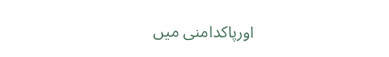اورپاکدامنی میں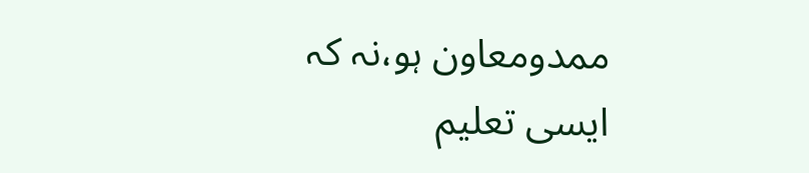ممدومعاون ہو،نہ کہ ایسی تعلیم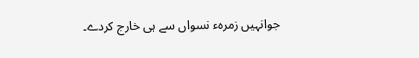جوانہیں زمرہء نسواں سے ہی خارج کردے۔